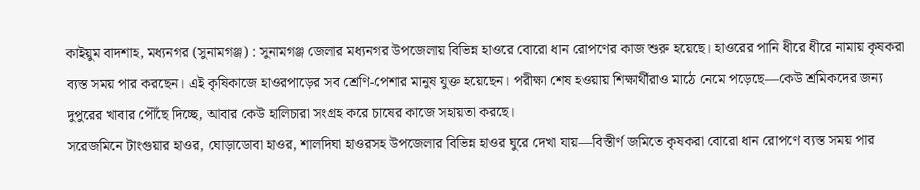কাইয়ুম বাদশাহ, মধ্যনগর (সুনামগঞ্জ) : সুনামগঞ্জ জেলার মধ্যনগর উপজেলায় বিভিন্ন হাওরে বোরো ধান রোপণের কাজ শুরু হয়েছে। হাওরের পানি ধীরে ধীরে নামায় কৃষকরা ব্যস্ত সময় পার করছেন। এই কৃষিকাজে হাওরপাড়ের সব শ্রেণি-পেশার মানুষ যুক্ত হয়েছেন। পরীক্ষা শেষ হওয়ায় শিক্ষার্থীরাও মাঠে নেমে পড়েছে—কেউ শ্রমিকদের জন্য দুপুরের খাবার পৌঁছে দিচ্ছে, আবার কেউ হালিচারা সংগ্রহ করে চাষের কাজে সহায়তা করছে।
সরেজমিনে টাংগুয়ার হাওর, ঘোড়াডোবা হাওর, শালদিঘা হাওরসহ উপজেলার বিভিন্ন হাওর ঘুরে দেখা যায়—বিস্তীর্ণ জমিতে কৃষকরা বোরো ধান রোপণে ব্যস্ত সময় পার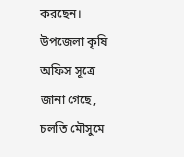করছেন।
উপজেলা কৃষি অফিস সূত্রে জানা গেছে, চলতি মৌসুমে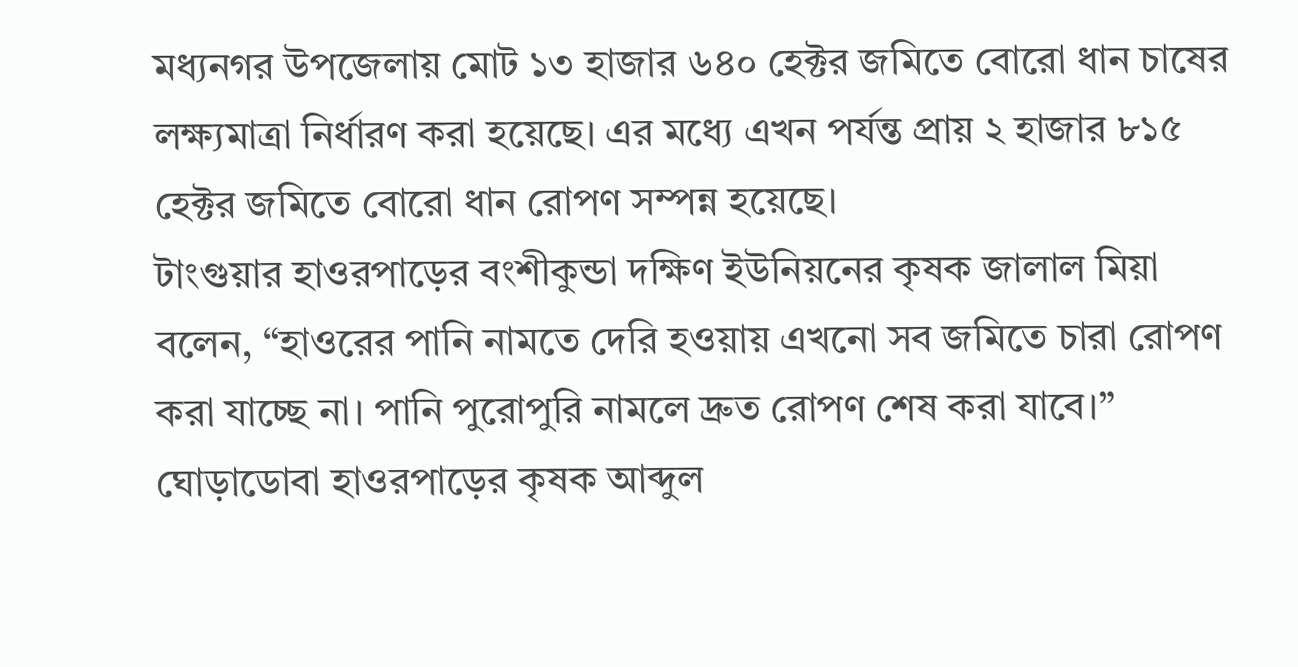মধ্যনগর উপজেলায় মোট ১৩ হাজার ৬৪০ হেক্টর জমিতে বোরো ধান চাষের লক্ষ্যমাত্রা নির্ধারণ করা হয়েছে। এর মধ্যে এখন পর্যন্ত প্রায় ২ হাজার ৮১৫ হেক্টর জমিতে বোরো ধান রোপণ সম্পন্ন হয়েছে।
টাংগুয়ার হাওরপাড়ের বংশীকুন্ডা দক্ষিণ ইউনিয়নের কৃষক জালাল মিয়া বলেন, “হাওরের পানি নামতে দেরি হওয়ায় এখনো সব জমিতে চারা রোপণ করা যাচ্ছে না। পানি পুরোপুরি নামলে দ্রুত রোপণ শেষ করা যাবে।”
ঘোড়াডোবা হাওরপাড়ের কৃষক আব্দুল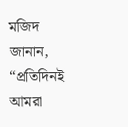মজিদ জানান, “প্রতিদিনই আমরা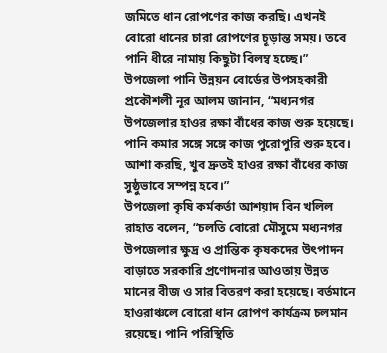জমিতে ধান রোপণের কাজ করছি। এখনই বোরো ধানের চারা রোপণের চূড়ান্ত সময়। তবে পানি ধীরে নামায় কিছুটা বিলম্ব হচ্ছে।”
উপজেলা পানি উন্নয়ন বোর্ডের উপসহকারী প্রকৌশলী নূর আলম জানান, “মধ্যনগর উপজেলার হাওর রক্ষা বাঁধের কাজ শুরু হয়েছে। পানি কমার সঙ্গে সঙ্গে কাজ পুরোপুরি শুরু হবে। আশা করছি, খুব দ্রুতই হাওর রক্ষা বাঁধের কাজ সুষ্ঠুভাবে সম্পন্ন হবে।”
উপজেলা কৃষি কর্মকর্তা আশয়াদ বিন খলিল রাহাত বলেন, “চলতি বোরো মৌসুমে মধ্যনগর উপজেলার ক্ষুদ্র ও প্রান্তিক কৃষকদের উৎপাদন বাড়াতে সরকারি প্রণোদনার আওতায় উন্নত মানের বীজ ও সার বিতরণ করা হয়েছে। বর্তমানে হাওরাঞ্চলে বোরো ধান রোপণ কার্যক্রম চলমান রয়েছে। পানি পরিস্থিতি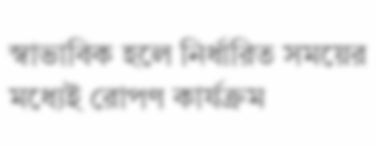স্বাভাবিক হলে নির্ধারিত সময়ের মধ্যেই রোপণ কার্যক্রম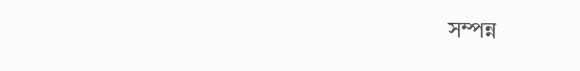সম্পন্ন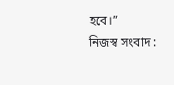হবে।”
নিজস্ব সংবাদ :